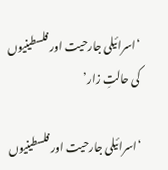‘اسرائیلی جارحیت اور فلسطینیوں کی حالتِ زار’

‘اسرائیلی جارحیت اور فلسطینیوں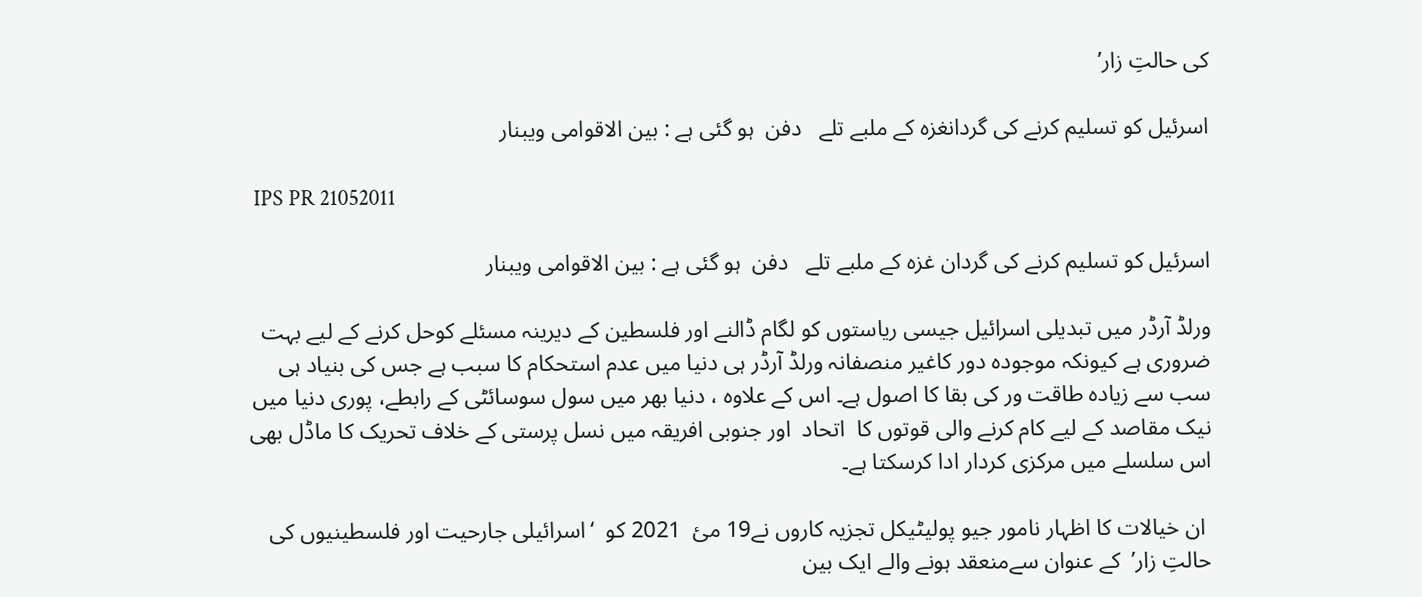کی حالتِ زار’

اسرئیل کو تسلیم کرنے کی گردانغزہ کے ملبے تلے   دفن  ہو گئی ہے : بین الاقوامی ویبنار

 IPS PR 21052011

اسرئیل کو تسلیم کرنے کی گردان غزہ کے ملبے تلے   دفن  ہو گئی ہے : بین الاقوامی ویبنار

ورلڈ آرڈر میں تبدیلی اسرائیل جیسی ریاستوں کو لگام ڈالنے اور فلسطین کے دیرینہ مسئلے کوحل کرنے کے لیے بہت ضروری ہے کیونکہ موجودہ دور کاغیر منصفانہ ورلڈ آرڈر ہی دنیا میں عدم استحکام کا سبب ہے جس کی بنیاد ہی سب سے زیادہ طاقت ور کی بقا کا اصول ہے۔ اس کے علاوہ ، دنیا بھر میں سول سوسائٹی کے رابطے، پوری دنیا میں نیک مقاصد کے لیے کام کرنے والی قوتوں کا  اتحاد  اور جنوبی افریقہ میں نسل پرستی کے خلاف تحریک کا ماڈل بھی اس سلسلے میں مرکزی کردار ادا کرسکتا ہے۔

 ان خیالات کا اظہار نامور جیو پولیٹیکل تجزیہ کاروں نے19 مئ  2021 کو  ‘اسرائیلی جارحیت اور فلسطینیوں کی حالتِ زار’  کے عنوان سےمنعقد ہونے والے ایک بین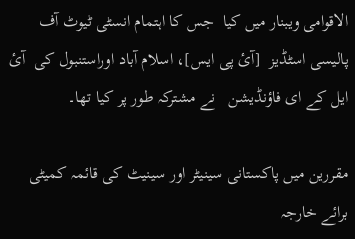الاقوامی ویبنار میں کیا  جس کا اہتمام انسٹی ٹیوٹ آف پالیسی اسٹڈیز  [آئ پی ایس]، اسلام آباد اوراستنبول کی  آئ ایل کے ای فاؤنڈیشن   نے مشترکہ طور پر کیا تھا۔

مقررین میں پاکستانی سینیٹر اور سینیٹ کی قائمہ کمیٹی برائے خارجہ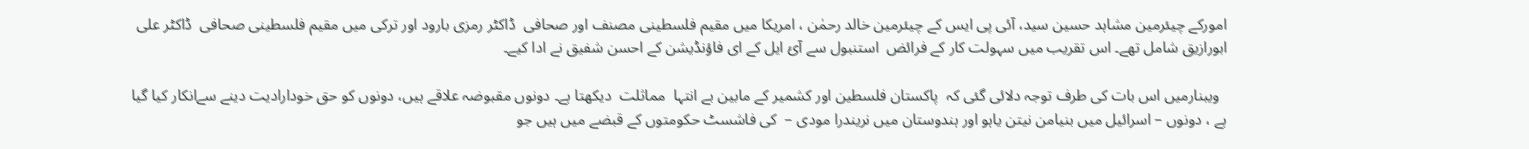امورکے چیئرمین مشاہد حسین سید، آئی پی ایس کے چیئرمین خالد رحمٰن ، امریکا میں مقیم فلسطینی مصنف اور صحافی  ڈاکٹر رمزی بارود اور ترکی میں مقیم فلسطینی صحافی  ڈاکٹر علی ابورازیق شامل تھے۔ اس تقریب میں سہولت کار کے فرائض  استنبول سے آئ ایل کے ای فاؤنڈیشن کے احسن شفیق نے ادا کیے۔

  ویبنارمیں اس بات کی طرف توجہ دلائی گئی کہ  پاکستان فلسطین اور کشمیر کے مابین بے انتہا  مماثلت  دیکھتا ہے۔ دونوں مقبوضہ علاقے ہیں، دونوں کو حق خودارادیت دینے سےانکار کیا گیا ہے ، دونوں – اسرائیل میں بنیامن نیتن یاہو اور ہندوستان میں نریندرا مودی –  کی فاشسٹ حکومتوں کے قبضے میں ہیں جو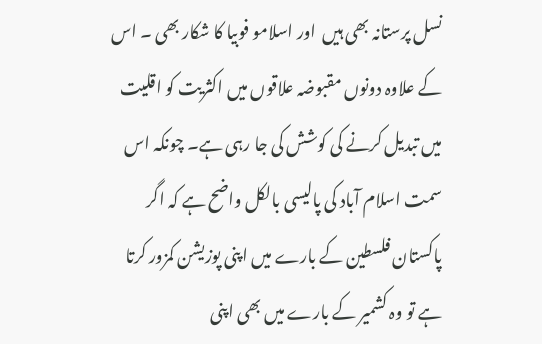نسل پرستانہ بھی ہیں  اور اسلامو فوبیا کا شکار بھی ۔ اس کے علاوہ دونوں مقبوضہ علاقوں میں اکثریت کو اقلیت میں تبدیل کرنے کی کوشش کی جا رہی ہے۔ چونکہ اس سمت اسلام آباد کی پالیسی بالکل واضح ہے کہ اگر پاکستان فلسطین کے بارے میں اپنی پوزیشن کمزور کرتا ہے تو وہ کشمیر کے بارے میں بھی اپنی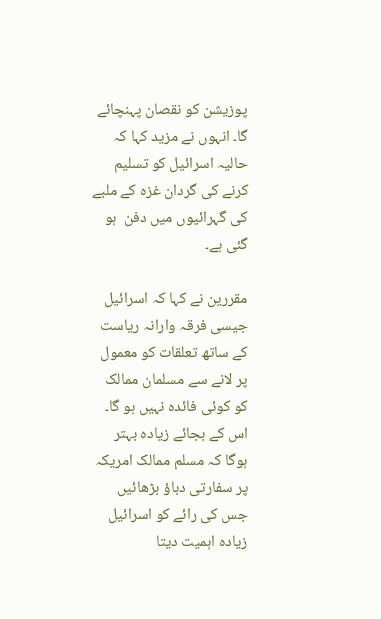پوزیشن کو نقصان پہنچائے گا۔ انہوں نے مزید کہا کہ حالیہ اسرائیل کو تسلیم کرنے کی گردان غزہ کے ملبے کی گہرائیوں میں دفن  ہو گئی ہے۔

مقررین نے کہا کہ اسرائیل  جیسی فرقہ وارانہ ریاست کے ساتھ تعلقات کو معمول  پر لانے سے مسلمان ممالک  کو کوئی فائدہ نہیں ہو گا۔ اس کے بجائے زیادہ بہتر ہوگا کہ مسلم ممالک امریکہ پر سفارتی دباؤ بڑھائیں جس کی رائے کو اسرائیل زیادہ اہمیت دیتا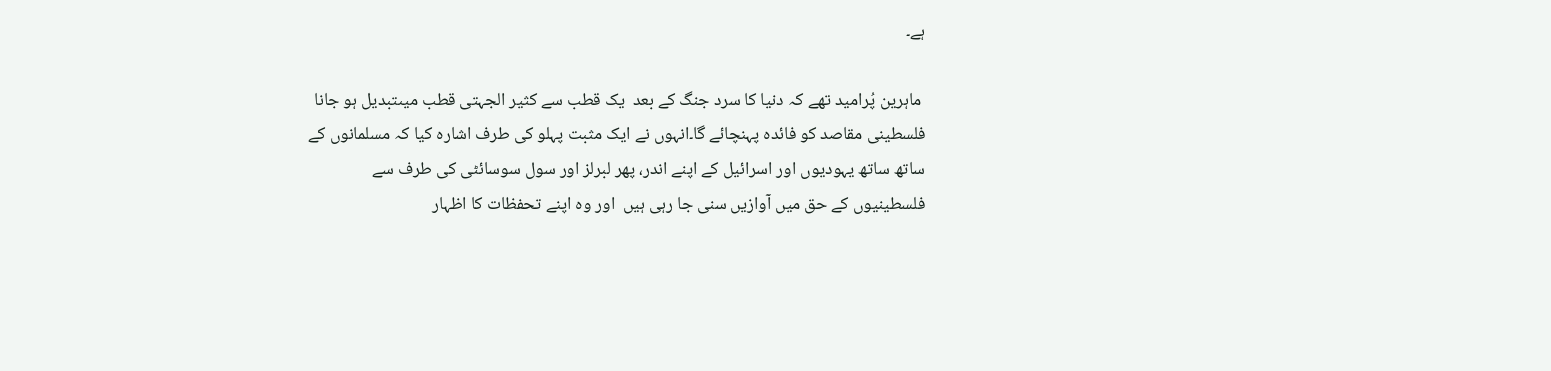ہے۔

 ماہرین پُرامید تھے کہ دنیا کا سرد جنگ کے بعد  یک قطب سے کثیر الجہتی قطب میںتبدیل ہو جانا فلسطینی مقاصد کو فائدہ پہنچائے گا۔انہوں نے ایک مثبت پہلو کی طرف اشارہ کیا کہ مسلمانوں کے ساتھ ساتھ یہودیوں اور اسرائیل کے اپنے اندر، پھر لبرلز اور سول سوسائٹی کی طرف سے فلسطینیوں کے حق میں آوازیں سنی جا رہی ہیں  اور وہ اپنے تحفظات کا اظہار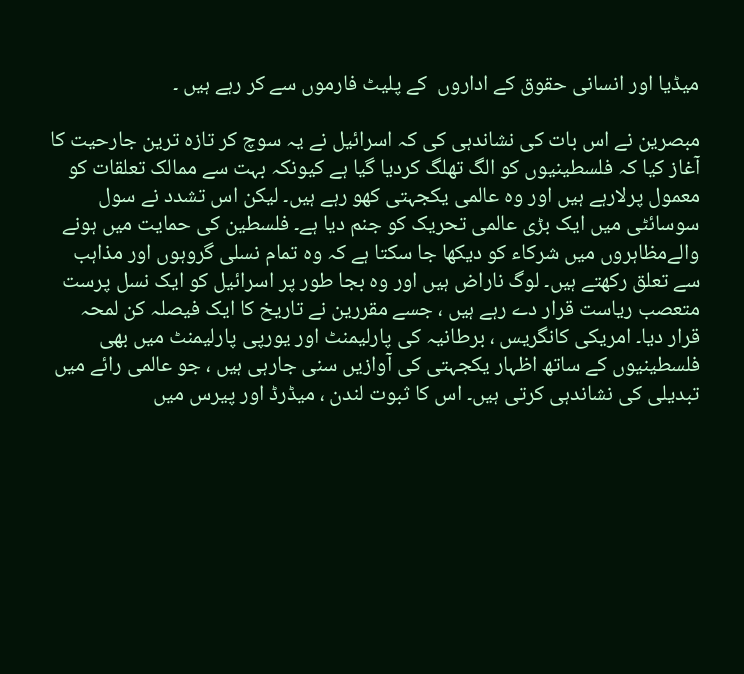میڈیا اور انسانی حقوق کے اداروں  کے پلیٹ فارموں سے کر رہے ہیں ۔

مبصرین نے اس بات کی نشاندہی کی کہ اسرائیل نے یہ سوچ کر تازہ ترین جارحیت کا آغاز کیا کہ فلسطینیوں کو الگ تھلگ کردیا گیا ہے کیونکہ بہت سے ممالک تعلقات کو معمول پرلارہے ہیں اور وہ عالمی یکجہتی کھو رہے ہیں۔ لیکن اس تشدد نے سول سوسائٹی میں ایک بڑی عالمی تحریک کو جنم دیا ہے۔ فلسطین کی حمایت میں ہونے والےمظاہروں میں شرکاء کو دیکھا جا سکتا ہے کہ وہ تمام نسلی گروہوں اور مذاہب سے تعلق رکھتے ہیں۔ لوگ ناراض ہیں اور وہ بجا طور پر اسرائیل کو ایک نسل پرست  متعصب ریاست قرار دے رہے ہیں ، جسے مقررین نے تاریخ کا ایک فیصلہ کن لمحہ قرار دیا۔ امریکی کانگریس ، برطانیہ کی پارلیمنٹ اور یورپی پارلیمنٹ میں بھی فلسطینیوں کے ساتھ اظہار یکجہتی کی آوازیں سنی جارہی ہیں ، جو عالمی رائے میں تبدیلی کی نشاندہی کرتی ہیں۔ اس کا ثبوت لندن ، میڈرڈ اور پیرس میں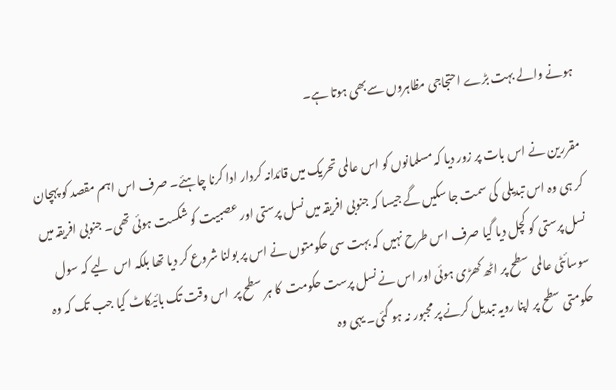ہونے والے بہت بڑے احتجاجی مظاہروں سےبھی ہوتا ہے۔

مقررین نے اس بات پر زور دیا کہ مسلمانوں کو اس عالمی تحریک میں قائدانہ کردار ادا کرنا چاہئے۔ صرف اس اہم مقصد کو پہچان کر ہی وہ اس تبدیلی  کی سمت جا سکیں گے جیسا کہ جنوبی افریقہ میں نسل پرستی اور عصبیت کو شکست ہوئی تھی۔ جنوبی افریقہ میں نسل پرستی کو کچل دیا گیا صرف اس طرح نہیں کہ بہت سی حکومتوں نے اس پر بولنا شروع کر دیا تھا بلکہ اس  لیے کہ سول سوسائٹی عالمی سطح پر اٹھ کھڑی ہوئی اور اس نے نسل پرست حکومت  کا ہر سطح پر  اس وقت تک بائیکاٹ کیا جب تک کہ وہ حکومتی سطح پر اپنا رویہ تبدیل کرنے پر مجبور نہ ہو گئی۔ یہی وہ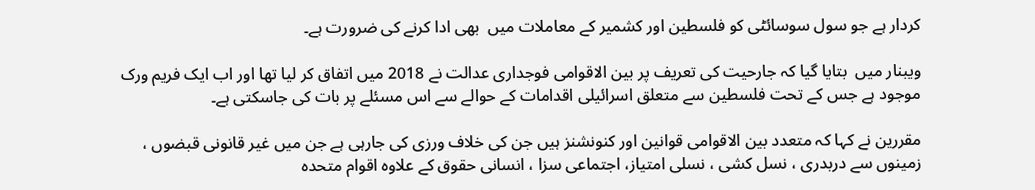کردار ہے جو سول سوسائٹی کو فلسطین اور کشمیر کے معاملات میں  بھی ادا کرنے کی ضرورت ہے۔

ویبنار میں  بتایا گیا کہ جارحیت کی تعریف پر بین الاقوامی فوجداری عدالت نے 2018 میں اتفاق کر لیا تھا اور اب ایک فریم ورک موجود ہے جس کے تحت فلسطین سے متعلق اسرائیلی اقدامات کے حوالے سے اس مسئلے پر بات کی جاسکتی ہے۔

مقررین نے کہا کہ متعدد بین الاقوامی قوانین اور کنونشنز ہیں جن کی خلاف ورزی کی جارہی ہے جن میں غیر قانونی قبضوں ، زمینوں سے دربدری ، نسل کشی ، نسلی امتیاز، اجتماعی سزا ، انسانی حقوق کے علاوہ اقوام متحدہ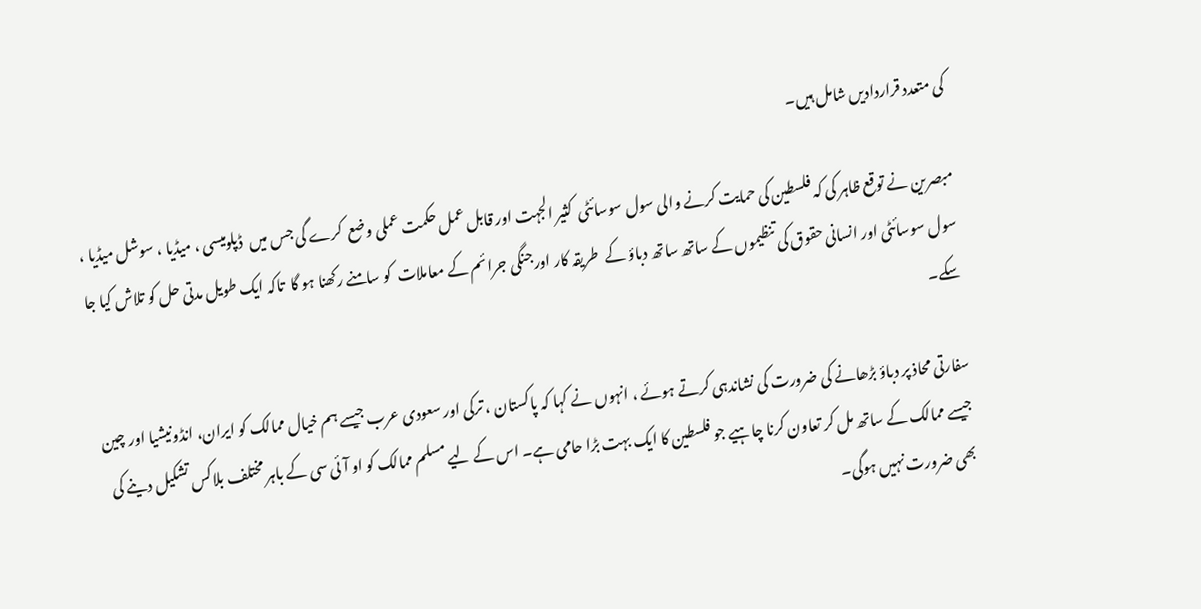کی متعدد قراردادیں شامل ہیں۔

مبصرین نے توقع ظاہر کی کہ فلسطین کی حمایت کرنے والی سول سوسائٹی  کثیر الجہت اور قابل عمل حکمت عملی وضع  کرے گی جس میں  ڈپلومیسی ، میڈیا ، سوشل میڈیا ، سول سوسائٹی اور انسانی حقوق کی تنظیموں کے ساتھ ساتھ دباؤ کے  طریقہ کار اورجنگی جرائم کے معاملات  کو سامنے رکھنا ہو گا  تاکہ ایک طویل مدتی حل کو تلاش کیا جا سکے۔

سفارتی محاذ پر دباؤ بڑھانے کی ضرورت کی نشاندہی کرتے ہوئے ، انہوں نے کہا کہ پاکستان ، ترکی اور سعودی عرب جیسے ہم خیال ممالک کو ایران، انڈونیشیا اور چین جیسے ممالک کے ساتھ مل کر تعاون کرنا چاہیے جو فلسطین کا ایک بہت بڑا حامی ہے۔ اس کے لیے مسلم ممالک کو او آئی سی کے باہر مختلف بلاکس تشکیل دینے کی بھی ضرورت نہیں ہوگی۔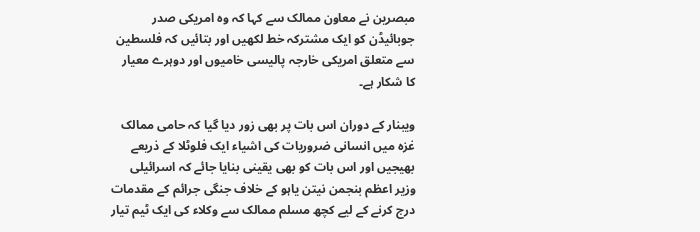مبصرین نے معاون ممالک سے کہا کہ وہ امریکی صدر جوبائیڈن کو ایک مشترکہ خط لکھیں اور بتائیں کہ فلسطین سے متعلق امریکی خارجہ پالیسی خامیوں اور دوہرے معیار کا شکار ہے۔

ویبنار کے دوران اس بات پر بھی زور دیا گیا کہ حامی ممالک غزہ میں انسانی ضروریات کی اشیاء ایک فلوٹلا کے ذریعے بھیجیں اور اس بات کو بھی یقینی بنایا جائے کہ اسرائیلی وزیر اعظم بنجمن نیتن یاہو کے خلاف جنگی جرائم کے مقدمات درج کرنے کے لیے کچھ مسلم ممالک سے وکلاء کی ایک ٹیم تیار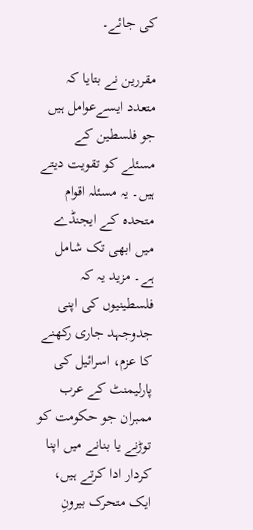کی جائے۔

مقررین نے بتایا کہ متعدد ایسےعوامل ہیں جو فلسطین کے مسئلے کو تقویت دیتے ہیں۔ یہ مسئلہ اقوام متحدہ کے ایجنڈے میں ابھی تک شامل ہے۔ مزید یہ کہ فلسطینیوں کی اپنی جدوجہد جاری رکھنے کا عزم، اسرائیل کی پارلیمنٹ کے عرب ممبران جو حکومت کو توڑنے یا بنانے میں اپنا کردار ادا کرتے ہیں، ایک متحرک بیرونِ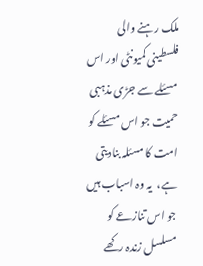ملک رہنے والی فلسطینی کمیونٹی اور اس مسئلے سے جڑی مذہبی حمیت جو اس مسئلے کو امت کا مسئلہ بنادیتی ہے،  یہ وہ اسباب ہیں جو اس تنازعے کو مسلسل زندہ رکھے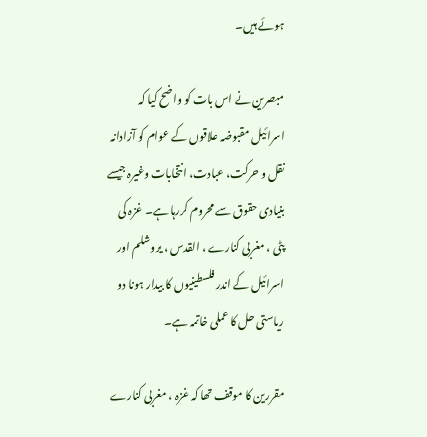ہوئے ہیں۔

مبصرین نے اس بات کو واضح کیا کہ اسرائیل مقبوضہ علاقوں کے عوام کو آزادانہ نقل و حرکت، عبادت، انتخابات وغیرہ جیسے بنیادی حقوق سے محروم کررہا ہے۔ غزہ کی پٹی ، مغربی کنارے ، القدس ، یروشلم اور اسرائیل کے اندر فلسطینیوں کا بیدار ہونا دو ریاستی حل کا عملی خاتمہ ہے۔

مقررین کا موقف تھا کہ غزہ ، مغربی کنارے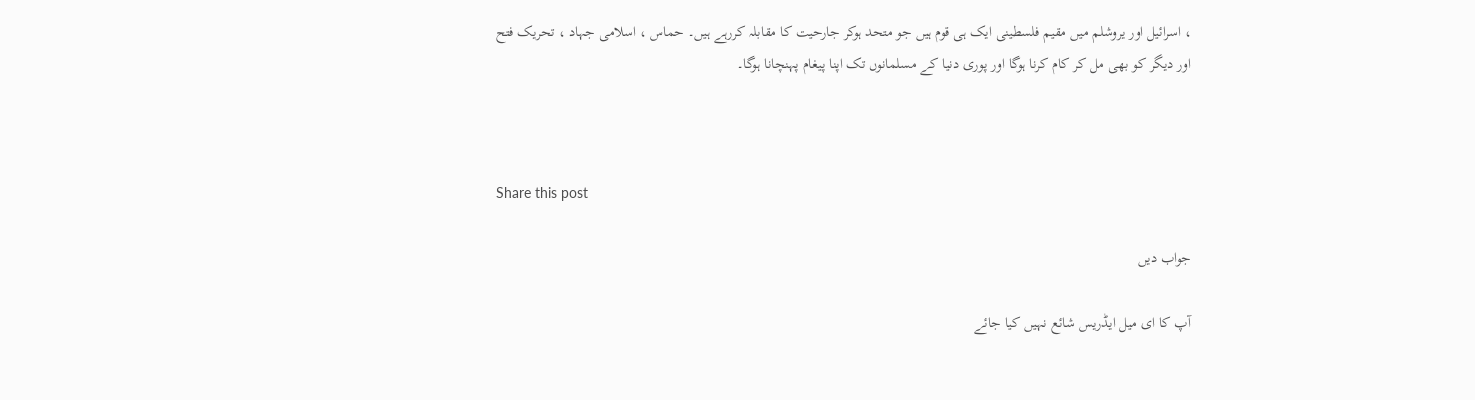، اسرائیل اور یروشلم میں مقیم فلسطینی ایک ہی قوم ہیں جو متحد ہوکر جارحیت کا مقابلہ کررہے ہیں۔ حماس ، اسلامی جہاد ، تحریک فتح اور دیگر کو بھی مل کر کام کرنا ہوگا اور پوری دنیا کے مسلمانوں تک اپنا پیغام پہنچانا ہوگا۔



Share this post

جواب دیں

آپ کا ای میل ایڈریس شائع نہیں کیا جائے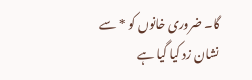گا۔ ضروری خانوں کو * سے نشان زد کیا گیا ہے